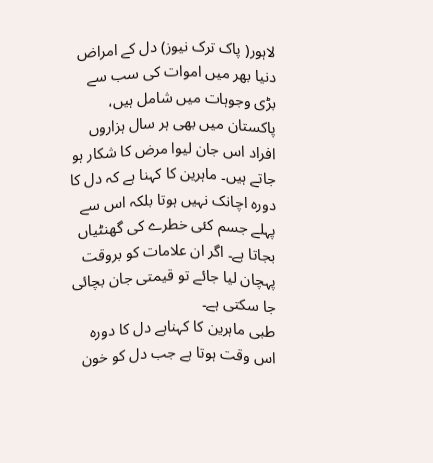لاہور( پاک ترک نیوز) دل کے امراض دنیا بھر میں اموات کی سب سے بڑی وجوہات میں شامل ہیں، پاکستان میں بھی ہر سال ہزاروں افراد اس جان لیوا مرض کا شکار ہو جاتے ہیں۔ ماہرین کا کہنا ہے کہ دل کا دورہ اچانک نہیں ہوتا بلکہ اس سے پہلے جسم کئی خطرے کی گھنٹیاں بجاتا ہے۔ اگر ان علامات کو بروقت پہچان لیا جائے تو قیمتی جان بچائی جا سکتی ہے۔
طبی ماہرین کا کہناہے دل کا دورہ اس وقت ہوتا ہے جب دل کو خون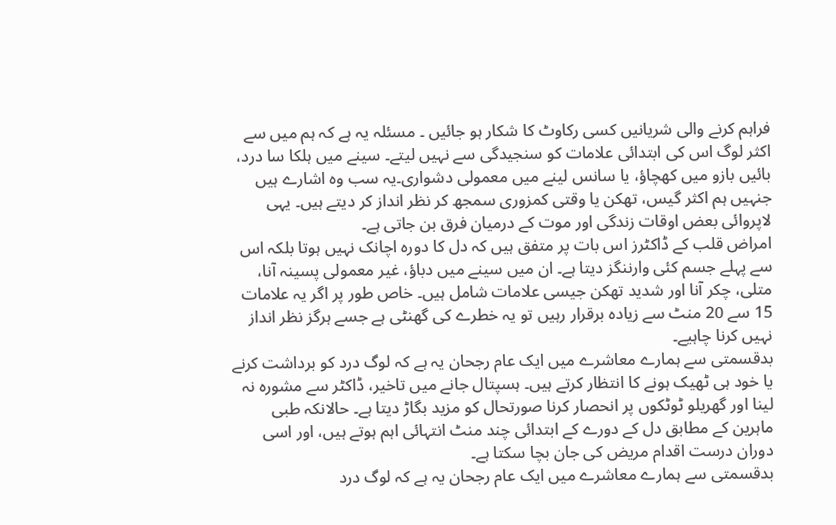فراہم کرنے والی شریانیں کسی رکاوٹ کا شکار ہو جائیں ۔ مسئلہ یہ ہے کہ ہم میں سے اکثر لوگ اس کی ابتدائی علامات کو سنجیدگی سے نہیں لیتے۔ سینے میں ہلکا سا درد، بائیں بازو میں کھچاؤ، یا سانس لینے میں معمولی دشواری۔یہ سب وہ اشارے ہیں جنہیں ہم اکثر گیس، تھکن یا وقتی کمزوری سمجھ کر نظر انداز کر دیتے ہیں۔ یہی لاپروائی بعض اوقات زندگی اور موت کے درمیان فرق بن جاتی ہے۔
امراض قلب کے ڈاکٹرز اس بات پر متفق ہیں کہ دل کا دورہ اچانک نہیں ہوتا بلکہ اس سے پہلے جسم کئی وارننگز دیتا ہے۔ ان میں سینے میں دباؤ، غیر معمولی پسینہ آنا، متلی، چکر آنا اور شدید تھکن جیسی علامات شامل ہیں۔ خاص طور پر اگر یہ علامات 15 سے 20 منٹ سے زیادہ برقرار رہیں تو یہ خطرے کی گھنٹی ہے جسے ہرگز نظر انداز نہیں کرنا چاہیے۔
بدقسمتی سے ہمارے معاشرے میں ایک عام رجحان یہ ہے کہ لوگ درد کو برداشت کرنے یا خود ہی ٹھیک ہونے کا انتظار کرتے ہیں۔ ہسپتال جانے میں تاخیر، ڈاکٹر سے مشورہ نہ لینا اور گھریلو ٹوٹکوں پر انحصار کرنا صورتحال کو مزید بگاڑ دیتا ہے۔ حالانکہ طبی ماہرین کے مطابق دل کے دورے کے ابتدائی چند منٹ انتہائی اہم ہوتے ہیں، اور اسی دوران درست اقدام مریض کی جان بچا سکتا ہے۔
بدقسمتی سے ہمارے معاشرے میں ایک عام رجحان یہ ہے کہ لوگ درد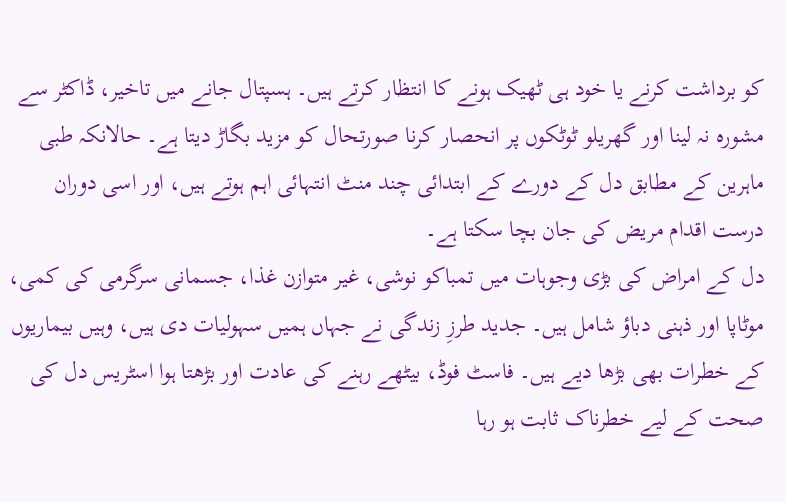کو برداشت کرنے یا خود ہی ٹھیک ہونے کا انتظار کرتے ہیں۔ ہسپتال جانے میں تاخیر، ڈاکٹر سے مشورہ نہ لینا اور گھریلو ٹوٹکوں پر انحصار کرنا صورتحال کو مزید بگاڑ دیتا ہے۔ حالانکہ طبی ماہرین کے مطابق دل کے دورے کے ابتدائی چند منٹ انتہائی اہم ہوتے ہیں، اور اسی دوران درست اقدام مریض کی جان بچا سکتا ہے۔
دل کے امراض کی بڑی وجوہات میں تمباکو نوشی، غیر متوازن غذا، جسمانی سرگرمی کی کمی، موٹاپا اور ذہنی دباؤ شامل ہیں۔ جدید طرزِ زندگی نے جہاں ہمیں سہولیات دی ہیں، وہیں بیماریوں کے خطرات بھی بڑھا دیے ہیں۔ فاسٹ فوڈ، بیٹھے رہنے کی عادت اور بڑھتا ہوا اسٹریس دل کی صحت کے لیے خطرناک ثابت ہو رہا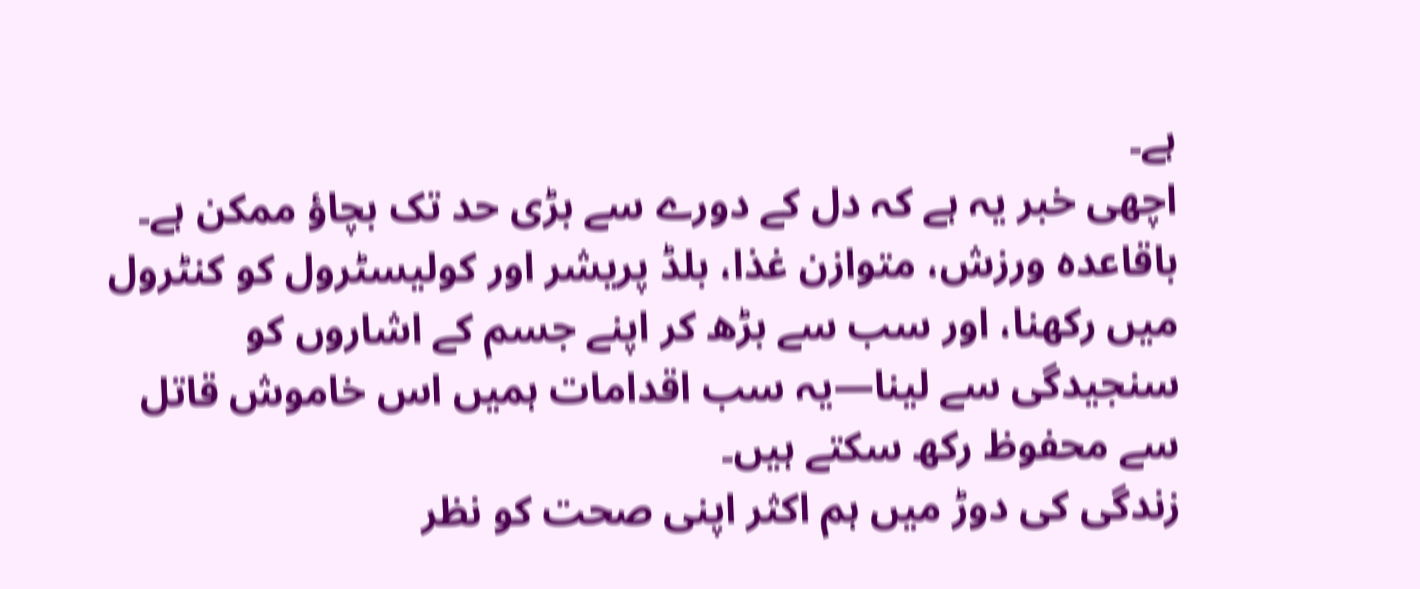ہے۔
اچھی خبر یہ ہے کہ دل کے دورے سے بڑی حد تک بچاؤ ممکن ہے۔ باقاعدہ ورزش، متوازن غذا، بلڈ پریشر اور کولیسٹرول کو کنٹرول میں رکھنا، اور سب سے بڑھ کر اپنے جسم کے اشاروں کو سنجیدگی سے لینا—یہ سب اقدامات ہمیں اس خاموش قاتل سے محفوظ رکھ سکتے ہیں۔
زندگی کی دوڑ میں ہم اکثر اپنی صحت کو نظر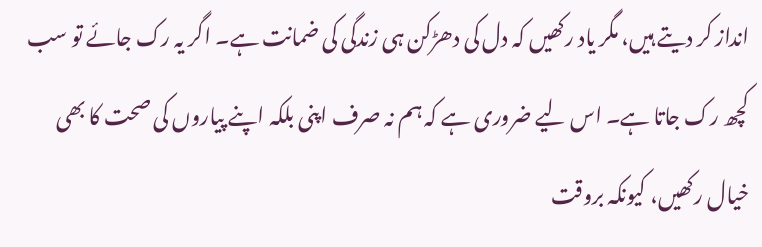انداز کر دیتے ہیں، مگر یاد رکھیں کہ دل کی دھڑکن ہی زندگی کی ضمانت ہے۔ اگر یہ رک جائے تو سب کچھ رک جاتا ہے۔ اس لیے ضروری ہے کہ ہم نہ صرف اپنی بلکہ اپنے پیاروں کی صحت کا بھی خیال رکھیں، کیونکہ بروقت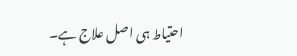احتیاط ہی اصل علاج ہے۔